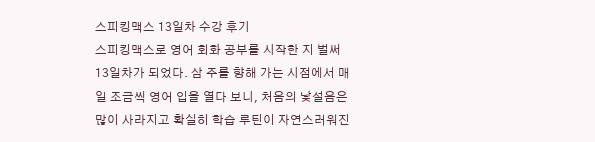스피킹맥스 13일차 수강 후기
스피킹맥스로 영어 회화 공부를 시작한 지 벌써 13일차가 되었다. 삼 주를 향해 가는 시점에서 매일 조금씩 영어 입을 열다 보니, 처음의 낯설음은 많이 사라지고 확실히 학습 루틴이 자연스러워진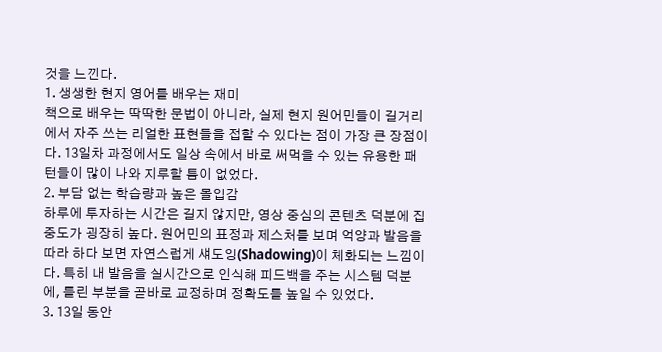것을 느낀다.
1. 생생한 현지 영어를 배우는 재미
책으로 배우는 딱딱한 문법이 아니라, 실제 현지 원어민들이 길거리에서 자주 쓰는 리얼한 표현들을 접할 수 있다는 점이 가장 큰 장점이다. 13일차 과정에서도 일상 속에서 바로 써먹을 수 있는 유용한 패턴들이 많이 나와 지루할 틈이 없었다.
2. 부담 없는 학습량과 높은 몰입감
하루에 투자하는 시간은 길지 않지만, 영상 중심의 콘텐츠 덕분에 집중도가 굉장히 높다. 원어민의 표정과 제스처를 보며 억양과 발음을 따라 하다 보면 자연스럽게 섀도잉(Shadowing)이 체화되는 느낌이다. 특히 내 발음을 실시간으로 인식해 피드백을 주는 시스템 덕분에, 틀린 부분을 곧바로 교정하며 정확도를 높일 수 있었다.
3. 13일 동안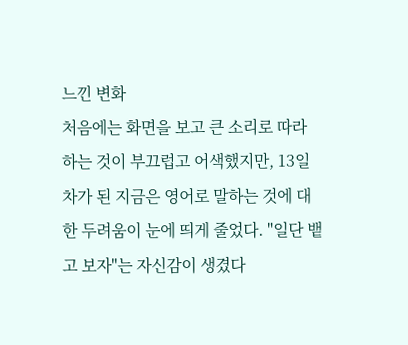느낀 변화
처음에는 화면을 보고 큰 소리로 따라 하는 것이 부끄럽고 어색했지만, 13일차가 된 지금은 영어로 말하는 것에 대한 두려움이 눈에 띄게 줄었다. "일단 뱉고 보자"는 자신감이 생겼다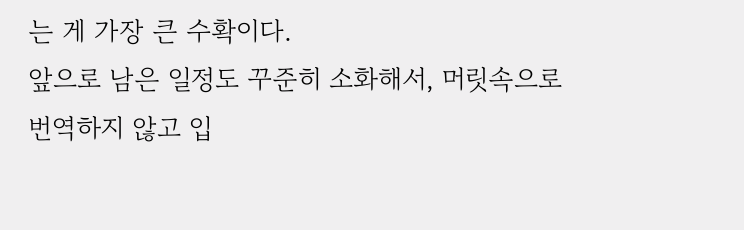는 게 가장 큰 수확이다.
앞으로 남은 일정도 꾸준히 소화해서, 머릿속으로 번역하지 않고 입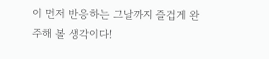이 먼저 반응하는 그날까지 즐겁게 완주해 볼 생각이다!